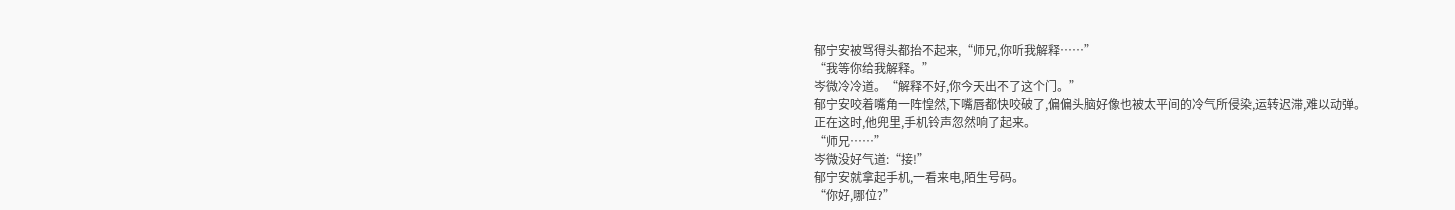郁宁安被骂得头都抬不起来,“师兄,你听我解释……”
“我等你给我解释。”
岑微冷冷道。“解释不好,你今天出不了这个门。”
郁宁安咬着嘴角一阵惶然,下嘴唇都快咬破了,偏偏头脑好像也被太平间的冷气所侵染,运转迟滞,难以动弹。
正在这时,他兜里,手机铃声忽然响了起来。
“师兄……”
岑微没好气道:“接!”
郁宁安就拿起手机,一看来电,陌生号码。
“你好,哪位?”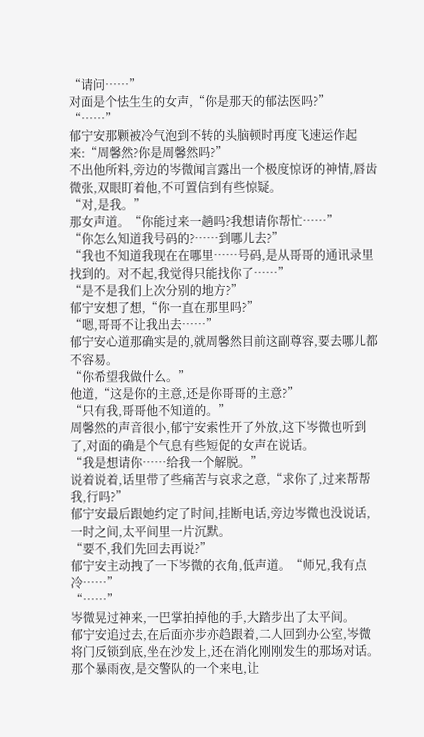“请问……”
对面是个怯生生的女声,“你是那天的郁法医吗?”
“……”
郁宁安那颗被冷气泡到不转的头脑顿时再度飞速运作起来:“周馨然?你是周馨然吗?”
不出他所料,旁边的岑微闻言露出一个极度惊讶的神情,唇齿微张,双眼盯着他,不可置信到有些惊疑。
“对,是我。”
那女声道。“你能过来一趟吗?我想请你帮忙……”
“你怎么知道我号码的?……到哪儿去?”
“我也不知道我现在在哪里……号码,是从哥哥的通讯录里找到的。对不起,我觉得只能找你了……”
“是不是我们上次分别的地方?”
郁宁安想了想,“你一直在那里吗?”
“嗯,哥哥不让我出去……”
郁宁安心道那确实是的,就周馨然目前这副尊容,要去哪儿都不容易。
“你希望我做什么。”
他道,“这是你的主意,还是你哥哥的主意?”
“只有我,哥哥他不知道的。”
周馨然的声音很小,郁宁安索性开了外放,这下岑微也听到了,对面的确是个气息有些短促的女声在说话。
“我是想请你……给我一个解脱。”
说着说着,话里带了些痛苦与哀求之意,“求你了,过来帮帮我,行吗?”
郁宁安最后跟她约定了时间,挂断电话,旁边岑微也没说话,一时之间,太平间里一片沉默。
“要不,我们先回去再说?”
郁宁安主动拽了一下岑微的衣角,低声道。“师兄,我有点冷……”
“……”
岑微晃过神来,一巴掌拍掉他的手,大踏步出了太平间。
郁宁安追过去,在后面亦步亦趋跟着,二人回到办公室,岑微将门反锁到底,坐在沙发上,还在消化刚刚发生的那场对话。
那个暴雨夜,是交警队的一个来电,让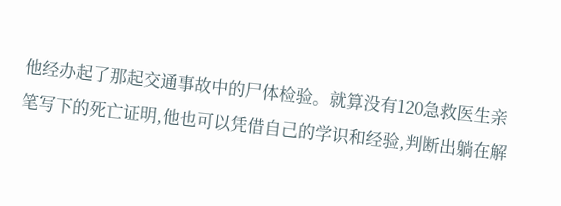他经办起了那起交通事故中的尸体检验。就算没有120急救医生亲笔写下的死亡证明,他也可以凭借自己的学识和经验,判断出躺在解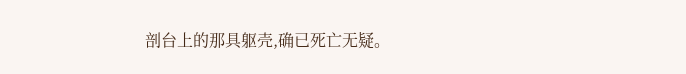剖台上的那具躯壳,确已死亡无疑。